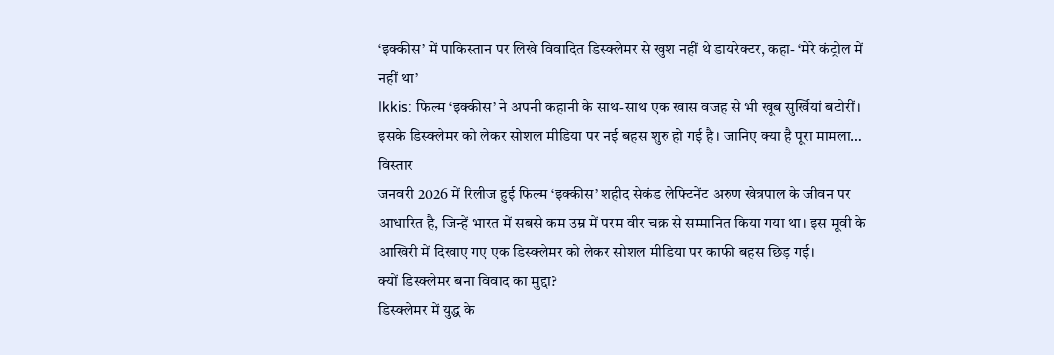‘इक्कीस’ में पाकिस्तान पर लिखे विवादित डिस्क्लेमर से खुश नहीं थे डायरेक्टर, कहा- ‘मेरे कंट्रोल में नहीं था’
Ikkis: फिल्म ‘इक्कीस’ ने अपनी कहानी के साथ-साथ एक खास वजह से भी खूब सुर्खियां बटोरीं। इसके डिस्क्लेमर को लेकर सोशल मीडिया पर नई बहस शुरु हो गई है। जानिए क्या है पूरा मामला…
विस्तार
जनवरी 2026 में रिलीज हुई फिल्म ‘इक्कीस’ शहीद सेकंड लेफ्टिनेंट अरुण खेत्रपाल के जीवन पर आधारित है, जिन्हें भारत में सबसे कम उम्र में परम वीर चक्र से सम्मानित किया गया था। इस मूवी के आखिरी में दिखाए गए एक डिस्क्लेमर को लेकर सोशल मीडिया पर काफी बहस छिड़ गई।
क्यों डिस्क्लेमर बना विवाद का मुद्दा?
डिस्क्लेमर में युद्ध के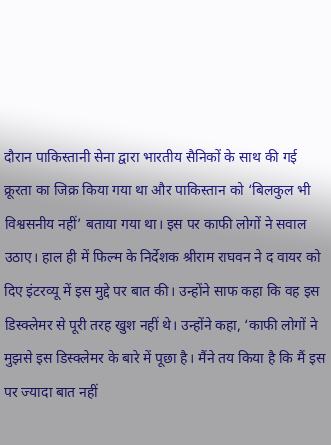दौरान पाकिस्तानी सेना द्वारा भारतीय सैनिकों के साथ की गई क्रूरता का जिक्र किया गया था और पाकिस्तान को ‘बिलकुल भी विश्वसनीय नहीं’ बताया गया था। इस पर काफी लोगों ने सवाल उठाए। हाल ही में फिल्म के निर्देशक श्रीराम राघवन ने द वायर को दिए इंटरव्यू में इस मुद्दे पर बात की। उन्होंने साफ कहा कि वह इस डिस्क्लेमर से पूरी तरह खुश नहीं थे। उन्होंने कहा, ‘काफी लोगों ने मुझसे इस डिस्क्लेमर के बारे में पूछा है। मैंने तय किया है कि मैं इस पर ज्यादा बात नहीं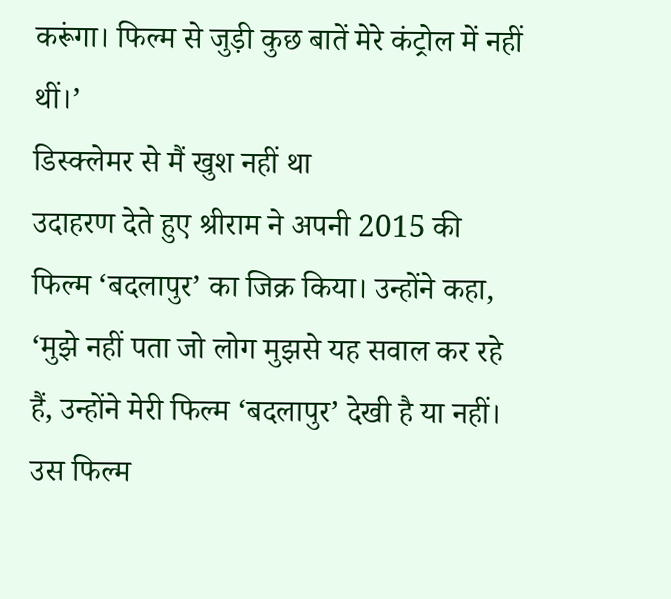करूंगा। फिल्म से जुड़ी कुछ बातें मेरे कंट्रोल में नहीं थीं।’
डिस्क्लेमर से मैं खुश नहीं था
उदाहरण देते हुए श्रीराम ने अपनी 2015 की फिल्म ‘बदलापुर’ का जिक्र किया। उन्होंने कहा, ‘मुझे नहीं पता जो लोग मुझसे यह सवाल कर रहे हैं, उन्होंने मेरी फिल्म ‘बदलापुर’ देखी है या नहीं। उस फिल्म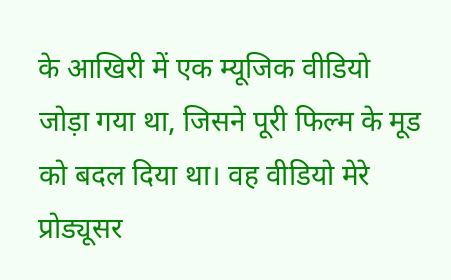के आखिरी में एक म्यूजिक वीडियो जोड़ा गया था, जिसने पूरी फिल्म के मूड को बदल दिया था। वह वीडियो मेरे प्रोड्यूसर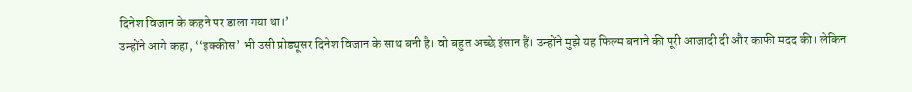दिनेश विजान के कहने पर डाला गया था।’
उन्होंने आगे कहा, ‘‘इक्कीस’ भी उसी प्रोड्यूसर दिनेश विजान के साथ बनी है। वो बहुत अच्छे इंसान हैं। उन्होंने मुझे यह फिल्म बनाने की पूरी आजादी दी और काफी मदद की। लेकिन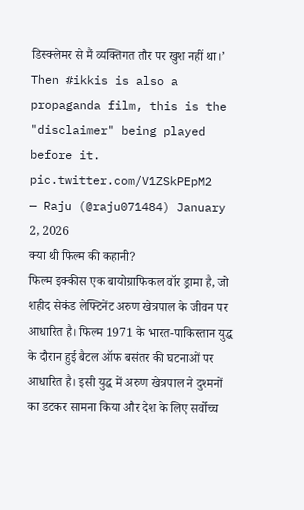डिस्क्लेमर से मैं व्यक्तिगत तौर पर खुश नहीं था।’
Then #ikkis is also a propaganda film, this is the "disclaimer" being played before it. pic.twitter.com/V1ZSkPEpM2
— Raju (@raju071484) January 2, 2026
क्या थी फिल्म की कहानी?
फिल्म इक्कीस एक बायोग्राफिकल वॉर ड्रामा है, जो शहीद सेकंड लेफ्टिनेंट अरुण खेत्रपाल के जीवन पर आधारित है। फिल्म 1971 के भारत-पाकिस्तान युद्ध के दौरान हुई बैटल ऑफ बसंतर की घटनाओं पर आधारित है। इसी युद्ध में अरुण खेत्रपाल ने दुश्मनों का डटकर सामना किया और देश के लिए सर्वोच्च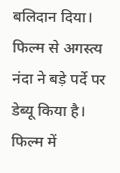बलिदान दिया। फिल्म से अगस्त्य नंदा ने बड़े पर्दे पर डेब्यू किया है। फिल्म में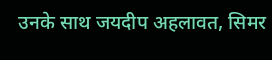उनके साथ जयदीप अहलावत, सिमर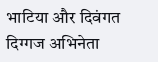भाटिया और दिवंगत दिग्गज अभिनेता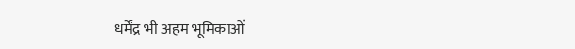धर्मेंद्र भी अहम भूमिकाओं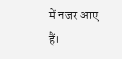में नजर आए हैं।